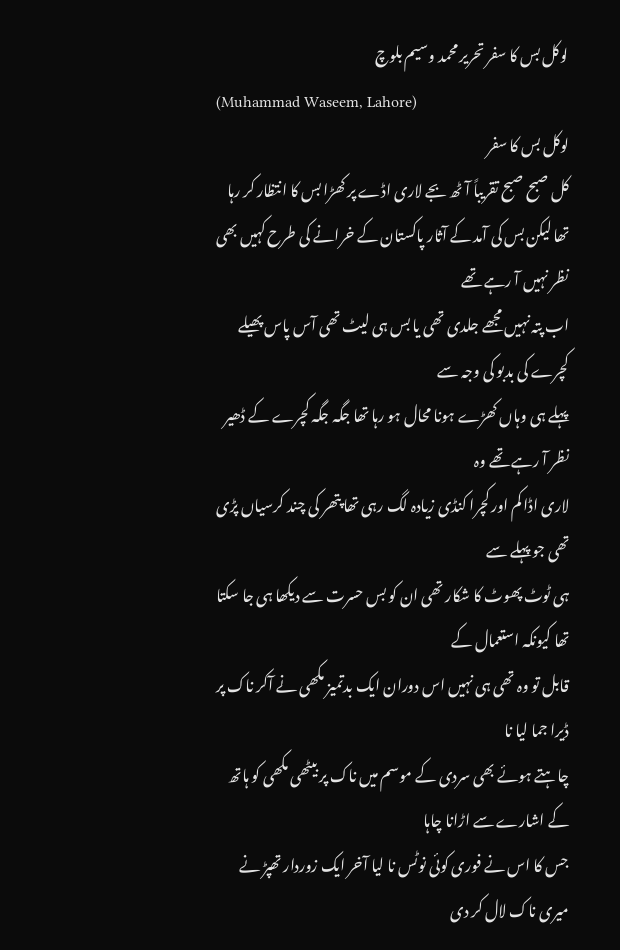لوکل بس کا سفر تحریر محمد وسیم بلوچ
(Muhammad Waseem, Lahore)
لوکل بس کا سفر
کل صبح صبح تقریباً آٹھ بجے لاری اڈے پر کھڑا بس کا انتظار کر رہا
تھا لیکن بس کی آمد کے آثار پاکستان کے خرانے کی طرح کہیں بھی نظر نہیں آ رہے تھے
اب پتہ نہیں مجھے جلدی تھی یا بس ہی لیٹ تھی آس پاس پھیلے کچرے کی بدبو کی وجہ سے
پہلے ہی وہاں کھڑے ہونا محال ہو رہا تھا جگہ جگہ کچرے کے ڈھیر نظر آ رہے تھے وہ
لاری اڈا کم اور کچرا کنڈی زیادہ لگ رہی تھا پتھر کی چند کرسیاں پڑی تھی جو پہلے سے
ہی ٹوٹ پھوٹ کا شکار تھی ان کو بس حسرت سے دیکھا ہی جا سکتا تھا کیونکہ استعمال کے
قابل تو وہ تھی ہی نہیں اس دوران ایک بدتمیز مکھی نے آکر ناک پر ڈیرا جما لیا نا
چاہتے ہوئے بھی سردی کے موسم میں ناک پر بیٹھی مکھی کو ہاتھ کے اشارے سے اڑانا چاہا
جس کا اس نے فوری کوئی نوٹس نا لیا آخر ایک زوردار تھپڑ نے میری ناک لال کر دی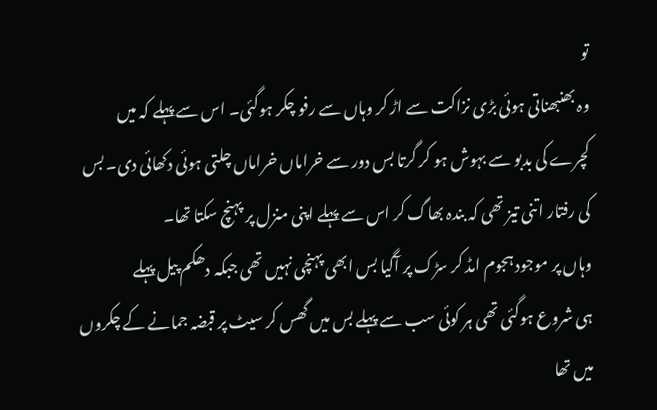تو
وہ بھنبھناتی ہوئی بڑی نزاکت سے اڑ کر وہاں سے رفو چکر ہوگئی۔ اس سے پہلے کہ میں
کچرے کی بدبو سے بہوش ہو کر گرتا بس دور سے خراماں خراماں چلتی ہوئی دکھائی دی۔ بس
کی رفتار اتنی تیز تھی کہ بندہ بھاگ کر اس سے پہلے اپنی منزل پر پہنچ سکتا تھا۔
وہاں پر موجود ہجوم امڈ کر سڑک پر آگیا بس ابھی پہنچی نہیں تھی جبکہ دھکم پیل پہلے
ہی شروع ہوگئی تھی ہر کوئی سب سے پہلے بس میں گھس کر سیٹ پر قبضہ جمانے کے چکروں
میں تھا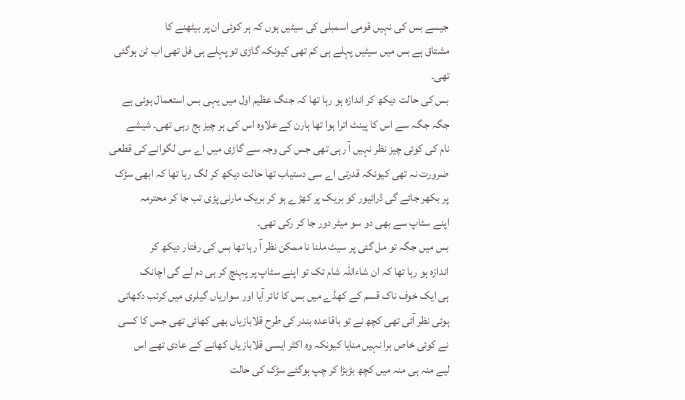جیسے بس کی نہیں قومی اسمبلی کی سیٹیں ہوں کہ ہر کوئی ان پر بیٹھنے کا
مشتاق ہے بس میں سیٹیں پہلے ہی کم تھی کیونکہ گاڑی تو پہلے ہی فل تھی اب ٹن ہوگئی
تھی۔
بس کی حالت دیکھ کر اندازہ ہو رہا تھا کہ جنگ عظیم اول میں یہی بس استعمال ہوئی ہے
جگہ جگہ سے اس کا پینٹ اترا ہوا تھا ہارن کے علاوہ اس کی ہر چیز بج رہی تھی۔ شیشے
نام کی کوئی چیز نظر نہیں آ رہی تھی جس کی وجہ سے گاڑی میں اے سی لگوانے کی قطعی
ضرورت نہ تھی کیونکہ قدرتی اے سی دستیاب تھا حالت دیکھ کر لگ رہا تھا کہ ابھی سڑک
پر بکھر جائے گی ڈرائیور کو بریک پر کھڑے ہو کر بریک مارنی پڑی تب جا کر محترمہ
اپنے سٹاپ سے بھی دو سو میٹر دور جا کر رکی تھی۔
بس میں جگہ تو مل گئی پر سیٹ ملنا نا ممکن نظر آ رہا تھا بس کی رفتار دیکھ کر
اندازہ ہو رہا تھا کہ ان شاءاللہ شام تک تو اپنے سٹاپ پر پہنچ کر ہی دم لے گی اچانک
ہی ایک خوف ناک قسم کے کھڈے میں بس کا ٹائر آیا اور سواریاں گیلری میں کرتب دکھاتی
ہوئی نظر آئی تھی کچھ نے تو باقاعدہ بندر کی طرح قلابازیاں بھی کھائی تھی جس کا کسی
نے کوئی خاص برا نہیں منایا کیونکہ وہ اکثر ایسی قلابازیاں کھانے کے عادی تھے اس
لیے منہ ہی منہ میں کچھ بڑبڑا کر چپ ہوگئے سڑک کی حالت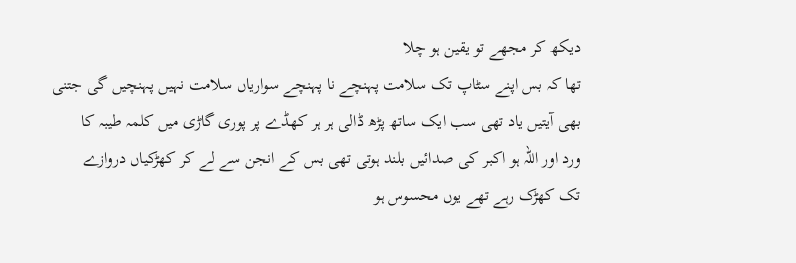دیکھ کر مجھے تو یقین ہو چلا
تھا کہ بس اپنے سٹاپ تک سلامت پہنچے نا پہنچے سواریاں سلامت نہیں پہنچیں گی جتنی
بھی آیتیں یاد تھی سب ایک ساتھ پڑھ ڈالی ہر ہر کھڈے پر پوری گاڑی میں کلمہ طیبہ کا
ورد اور اللہ ہو اکبر کی صدائیں بلند ہوتی تھی بس کے انجن سے لے کر کھڑکیاں دروازے
تک کھڑک رہے تھے یوں محسوس ہو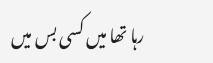رہا تھا میں کسی بس میں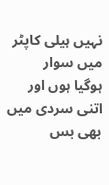نہیں ہیلی کاپٹر میں سوار
ہوگیا ہوں اور اتنی سردی میں بھی بس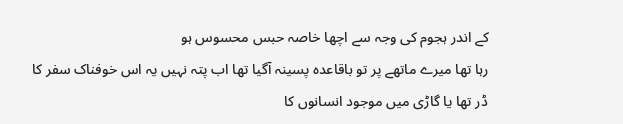کے اندر ہجوم کی وجہ سے اچھا خاصہ حبس محسوس ہو
رہا تھا میرے ماتھے پر تو باقاعدہ پسینہ آگیا تھا اب پتہ نہیں یہ اس خوفناک سفر کا
ڈر تھا یا گاڑی میں موجود انسانوں کا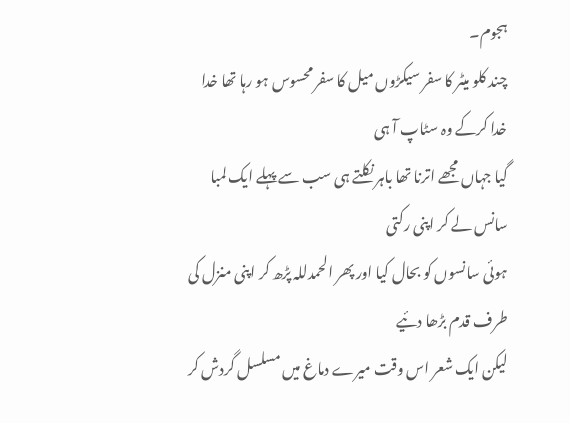ہجوم۔
چند کلو میٹر کا سفر سیکڑوں میل کا سفر محسوس ہو رہا تھا خدا خدا کرکے وہ سٹاپ آ ہی
گیا جہاں مجھے اترنا تھا باہر نکلتے ہی سب سے پہلے ایک لمبا سانس لے کر اپنی رکتی
ہوئی سانسوں کو بحال کیا اور پھر الحمدللہ پڑھ کر اپنی منزل کی طرف قدم بڑھا دئیے
لیکن ایک شعر اس وقت میرے دماغ میں مسلسل گردش کر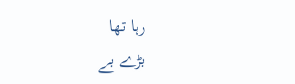رہا تھا
بڑے بے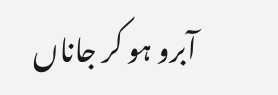آبرو ہو کر جاناں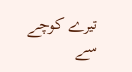تیرے کوچے سے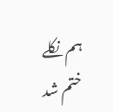ہم نکلے
ختم شد